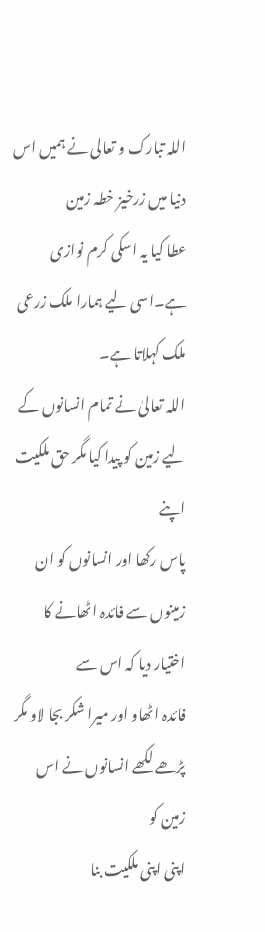اللہ تبارک و تعالی نے ہمیں اس دنیا میں زرخیز خطہ زمین
عطا کیا یہ اسکی کرم نوازی ہے۔اسی لیے ہمارا ملک زرعی ملک کہلاتا ہے۔
اللہ تعالیٰ نے تمام انسانوں کے لیے زمین کو پیدا کیا مگر حق ملکیت اپنے
پاس رکھا اور انسانوں کو ان زمینوں سے فائدہ اٹھانے کا اختیار دیا کہ اس سے
فائدہ اٹھاو اور میرا شکر بجا لاو مگر پڑھے لکھے انسانوں نے اس زمین کو
اپنی اپنی ملکیت بنا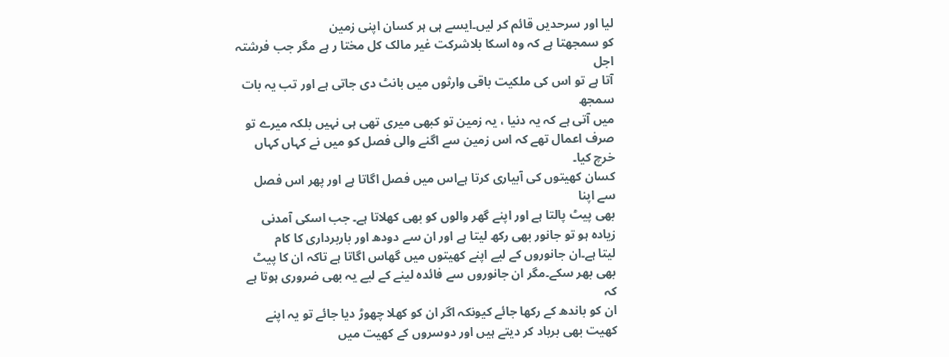لیا اور سرحدیں قائم کر لیں۔ایسے ہی ہر کسان اپنی زمین
کو سمجھتا ہے کہ وہ اسکا بلاشرکت غیر مالک کل مختا ر ہے مگر جب فرشتہ اجل
آتا ہے تو اس کی ملکیت باقی وارثوں میں بانٹ دی جاتی ہے اور تب یہ بات سمجھ
میں آتی ہے کہ یہ دنیا ، یہ زمین تو کبھی میری تھی ہی نہیں بلکہ میرے تو
صرف اعمال تھے کہ اس زمین سے اگنے والی فصل کو میں نے کہاں کہاں خرچ کیا۔
کسان کھیتوں کی آبیاری کرتا ہےاس میں فصل اگاتا ہے اور پھر اس فصل سے اپنا
بھی پیٹ پالتا ہے اور اپنے گھر والوں کو بھی کھلاتا ہے۔ جب اسکی آمدنی
زیادہ ہو تو جانور بھی رکھ لیتا ہے اور ان سے دودھ اور باربرداری کا کام
لیتا ہے۔ان جانوروں کے لیے اپنے کھیتوں میں گھاس اگاتا ہے تاکہ ان کا پیٹ
بھی بھر سکے۔مگر ان جانوروں سے فائدہ لینے کے لیے یہ بھی ضروری ہوتا ہے کہ
ان کو باندھ کے رکھا جائے کیونکہ اگر ان کو کھلا چھوڑ دیا جائے تو یہ اپنے
کھیت بھی برباد کر دیتے ہیں اور دوسروں کے کھیت میں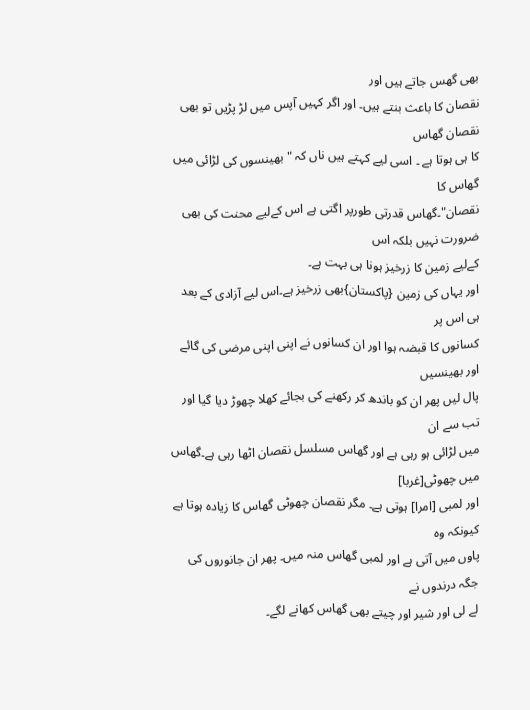بھی گھس جاتے ہیں اور
نقصان کا باعث بنتے ہیں۔ اور اگر کہیں آپس میں لڑ پڑیں تو بھی نقصان گھاس
کا ہی ہوتا ہے ۔ اسی لیے کہتے ہیں ناں کہ "بھینسوں کی لڑائی میں گھاس کا
نقصان"۔گھاس قدرتی طورپر اگتی ہے اس کےلیے محنت کی بھی ضرورت نہیں بلکہ اس
کےلیے زمین کا زرخیز ہونا ہی بہت ہے۔
اور یہاں کی زمین {پاکستان}بھی زرخیز ہے۔اس لیے آزادی کے بعد ہی اس پر
کسانوں کا قبضہ ہوا اور ان کسانوں نے اپنی اپنی مرضی کی گائے اور بھینسیں
پال لیں پھر ان کو باندھ کر رکھنے کی بجائے کھلا چھوڑ دیا گیا اور تب سے ان
میں لڑائی ہو رہی ہے اور گھاس مسلسل نقصان اٹھا رہی ہے۔گھاس میں چھوٹی[غربا]
اور لمبی [امرا] ہوتی ہے۔ مگر نقصان چھوٹی گھاس کا زیادہ ہوتا ہے کیونکہ وہ
پاوں میں آتی ہے اور لمبی گھاس منہ میں۔ پھر ان جانوروں کی جگہ درندوں نے
لے لی اور شیر اور چیتے بھی گھاس کھانے لگے۔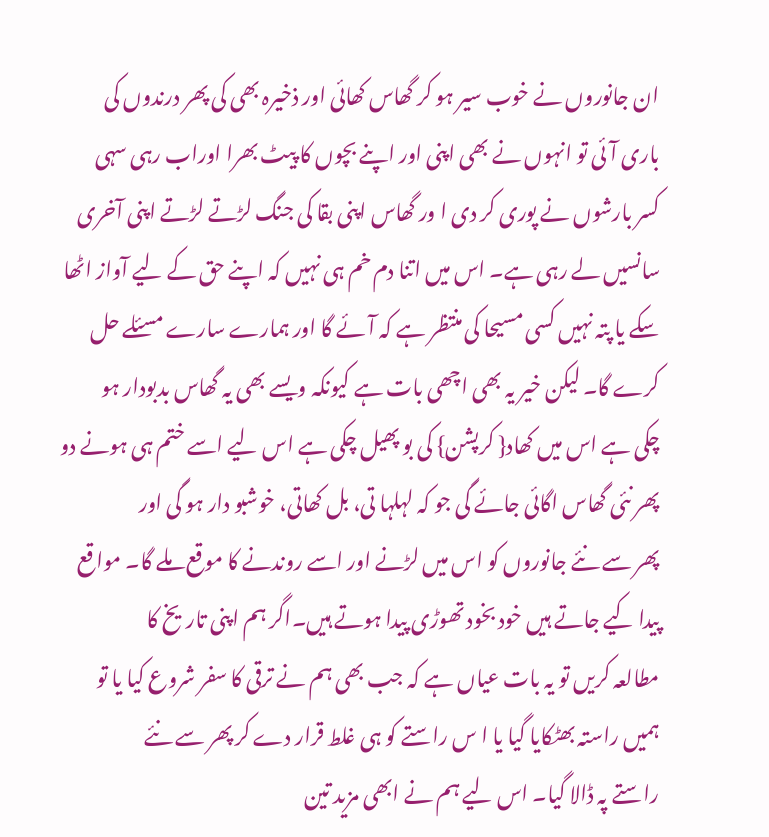ان جانوروں نے خوب سیر ہو کر گھاس کھائی اور ذخیرہ بھی کی پھر درندوں کی
باری آئی تو انہوں نے بھی اپنی اور اپنے بچوں کا پیٹ بھرا اوراب رہی سہی
کسر بارشوں نے پوری کر دی ا ور گھاس اپنی بقا کی جنگ لڑتے لڑتے اپنی آخری
سانسیں لے رہی ہے۔ اس میں اتنا دم خم ہی نہیں کہ اپنے حق کے لیے آواز اٹھا
سکے یا پتہ نہیں کسی مسیحا کی منتظر ہے کہ آئے گا اور ہمارے سارے مسئلے حل
کرے گا۔ لیکن خیر یہ بھی اچھی بات ہے کیونکہ ویسے بھی یہ گھاس بدبودار ہو
چکی ہے اس میں کھاد{ کرپشن} کی بو پھیل چکی ہے اس لیے اسے ختم ہی ہونے دو
پھر نئی گھاس اگائی جائے گی جو کہ لہلہا تی، بل کھاتی، خوشبو دار ہو گی اور
پھر سے نئے جانوروں کو اس میں لڑنے اور اسے روندنے کا موقع ملے گا۔ مواقع
پیدا کیے جاتے ہیں خود بخود تھوڑی پیدا ہوتے ہیں۔اگر ہم اپنی تاریخ کا
مطالعہ کریں تو یہ بات عیاں ہے کہ جب بھی ہم نے ترقی کا سفر شروع کیا یا تو
ہمیں راستہ بھٹکایا گیا یا ا س راستے کو ہی غلط قرار دے کر پھر سے نئے
راستے پہ ڈالا گیا۔ اس لیے ہم نے ابھی مزید تین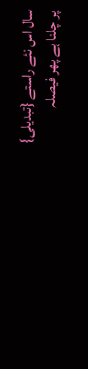سال اس نئے راستے {تبدیلی}
پر چلنا ہے پھر فیصلہ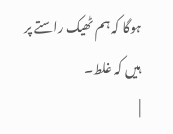ہوگا کہ ہم ٹھیک راستے پر ہیں کہ غلط۔
|